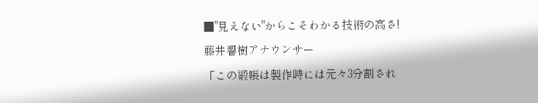■"見えない"からこそわかる技術の高さ!
藤井響樹アナウンサー
「この緞帳は製作時には元々3分割され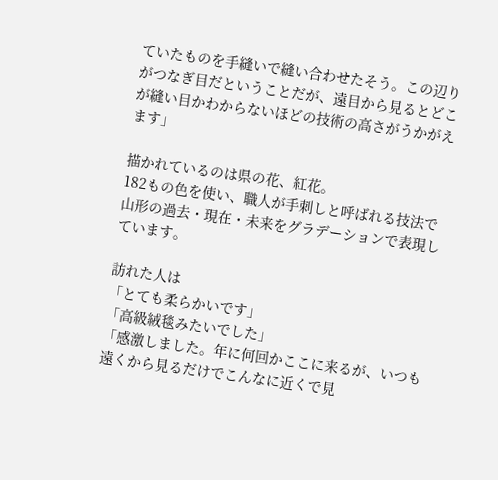ていたものを手縫いで縫い合わせたそう。この辺りがつなぎ目だということだが、遠目から見るとどこが縫い目かわからないほどの技術の高さがうかがえます」

描かれているのは県の花、紅花。
182もの色を使い、職人が手刺しと呼ばれる技法で山形の過去・現在・未来をグラデーションで表現しています。

訪れた人は
「とても柔らかいです」
「高級絨毯みたいでした」
「感激しました。年に何回かここに来るが、いつも遠くから見るだけでこんなに近くで見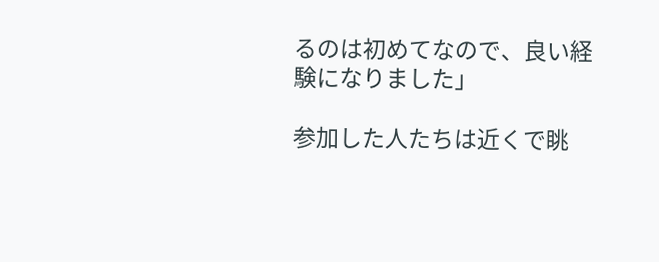るのは初めてなので、良い経験になりました」

参加した人たちは近くで眺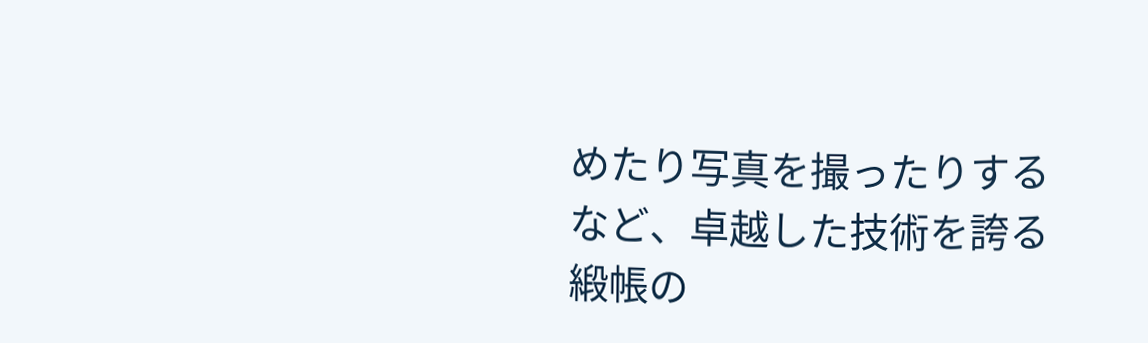めたり写真を撮ったりするなど、卓越した技術を誇る緞帳の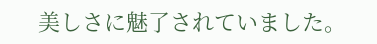美しさに魅了されていました。